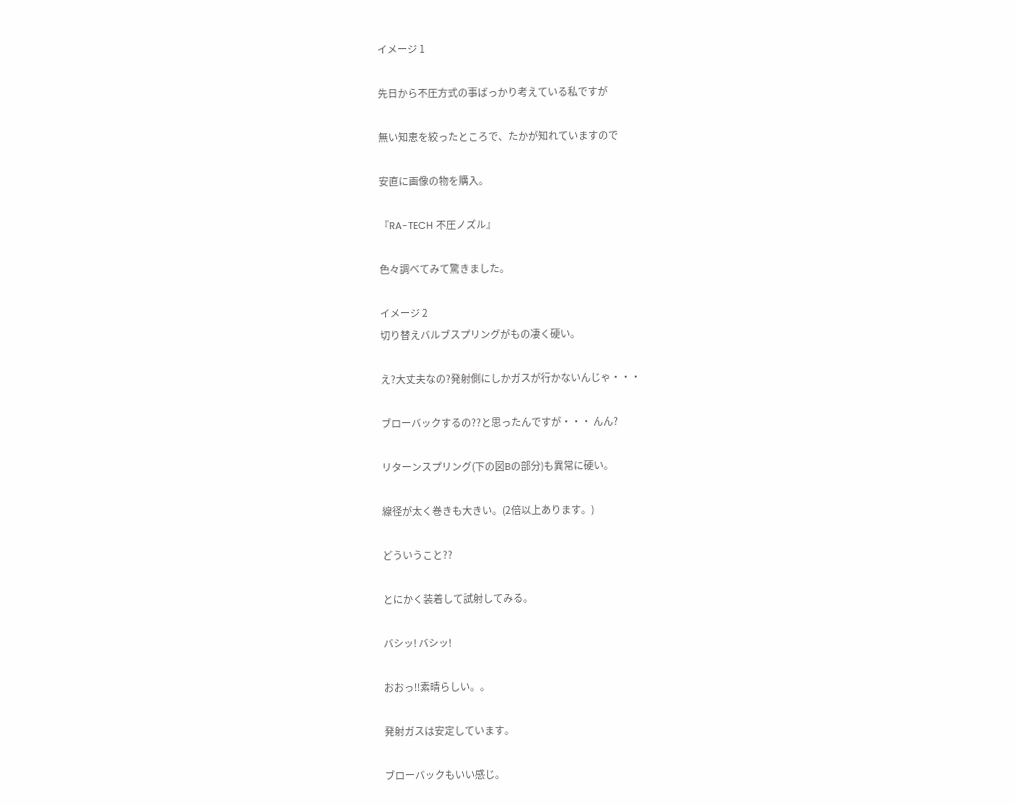イメージ 1

先日から不圧方式の事ばっかり考えている私ですが

無い知恵を絞ったところで、たかが知れていますので

安直に画像の物を購入。

『RA-TECH 不圧ノズル』

色々調べてみて驚きました。

イメージ 2
切り替えバルブスプリングがもの凄く硬い。

え?大丈夫なの?発射側にしかガスが行かないんじゃ・・・

ブローバックするの??と思ったんですが・・・ んん?

リターンスプリング(下の図Bの部分)も異常に硬い。

線径が太く巻きも大きい。(2倍以上あります。)

どういうこと??

とにかく装着して試射してみる。

バシッ! バシッ!

おおっ!!素晴らしい。。

発射ガスは安定しています。

ブローバックもいい感じ。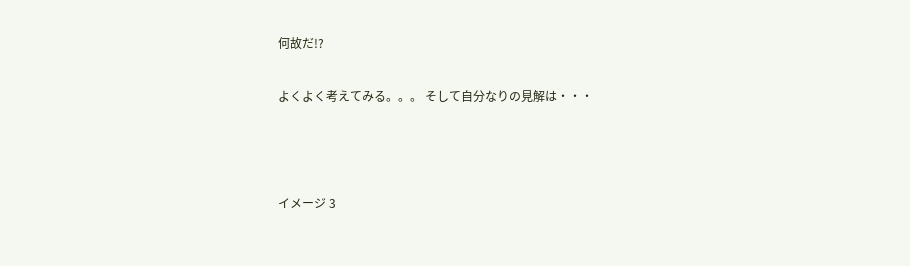何故だ!?

よくよく考えてみる。。。 そして自分なりの見解は・・・



イメージ 3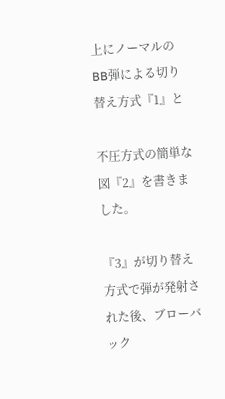上にノーマルのBB弾による切り替え方式『1』と

不圧方式の簡単な図『2』を書きました。

『3』が切り替え方式で弾が発射された後、ブローバック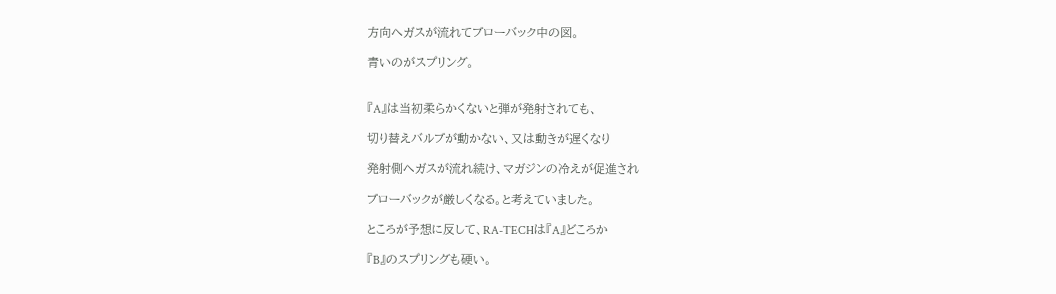方向へガスが流れてブローバック中の図。

青いのがスプリング。


『A』は当初柔らかくないと弾が発射されても、

切り替えバルブが動かない、又は動きが遅くなり

発射側へガスが流れ続け、マガジンの冷えが促進され

ブローバックが厳しくなる。と考えていました。

ところが予想に反して、RA-TECHは『A』どころか

『B』のスプリングも硬い。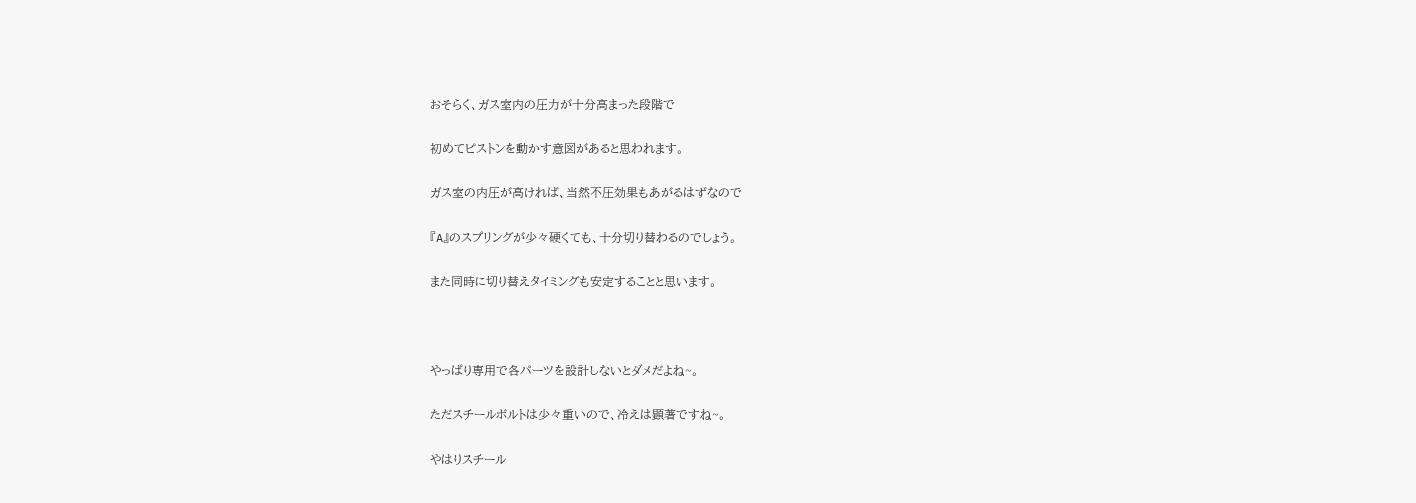おそらく、ガス室内の圧力が十分高まった段階で

初めてピストンを動かす意図があると思われます。

ガス室の内圧が高ければ、当然不圧効果もあがるはずなので

『A』のスプリングが少々硬くても、十分切り替わるのでしょう。

また同時に切り替えタイミングも安定することと思います。



やっぱり専用で各パーツを設計しないとダメだよね~。

ただスチールボルトは少々重いので、冷えは顕著ですね~。

やはりスチール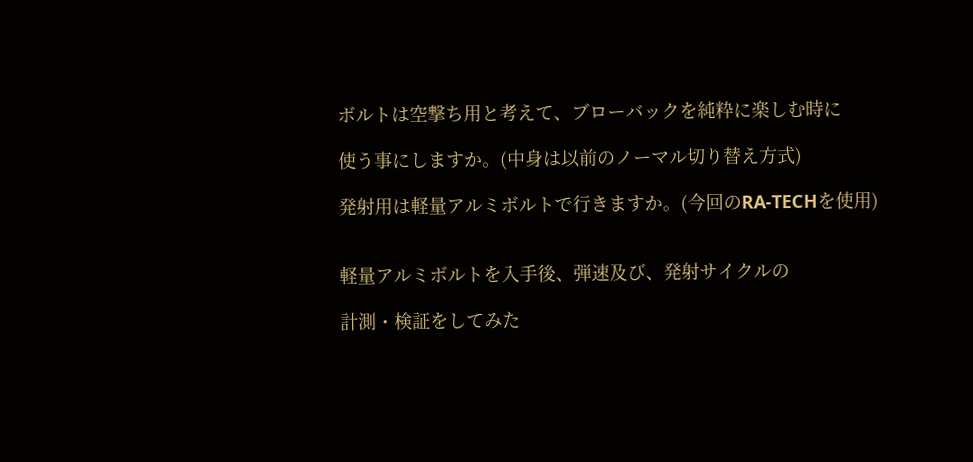ボルトは空撃ち用と考えて、ブローバックを純粋に楽しむ時に

使う事にしますか。(中身は以前のノーマル切り替え方式)

発射用は軽量アルミボルトで行きますか。(今回のRA-TECHを使用)


軽量アルミボルトを入手後、弾速及び、発射サイクルの

計測・検証をしてみた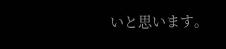いと思います。